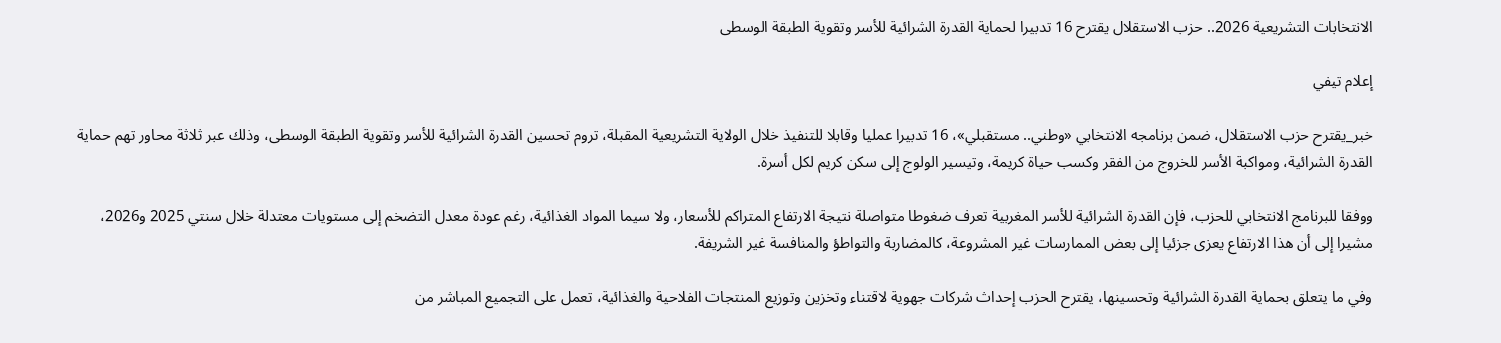الانتخابات التشريعية 2026.. حزب الاستقلال يقترح 16 تدبيرا لحماية القدرة الشرائية للأسر وتقوية الطبقة الوسطى

إعلام تيفي

خبر_يقترح حزب الاستقلال، ضمن برنامجه الانتخابي «وطني.. مستقبلي»، 16 تدبيرا عمليا وقابلا للتنفيذ خلال الولاية التشريعية المقبلة، تروم تحسين القدرة الشرائية للأسر وتقوية الطبقة الوسطى، وذلك عبر ثلاثة محاور تهم حماية القدرة الشرائية، ومواكبة الأسر للخروج من الفقر وكسب حياة كريمة، وتيسير الولوج إلى سكن كريم لكل أسرة.

ووفقا للبرنامج الانتخابي للحزب، فإن القدرة الشرائية للأسر المغربية تعرف ضغوطا متواصلة نتيجة الارتفاع المتراكم للأسعار، ولا سيما المواد الغذائية، رغم عودة معدل التضخم إلى مستويات معتدلة خلال سنتي 2025 و2026، مشيرا إلى أن هذا الارتفاع يعزى جزئيا إلى بعض الممارسات غير المشروعة، كالمضاربة والتواطؤ والمنافسة غير الشريفة.

وفي ما يتعلق بحماية القدرة الشرائية وتحسينها، يقترح الحزب إحداث شركات جهوية لاقتناء وتخزين وتوزيع المنتجات الفلاحية والغذائية، تعمل على التجميع المباشر من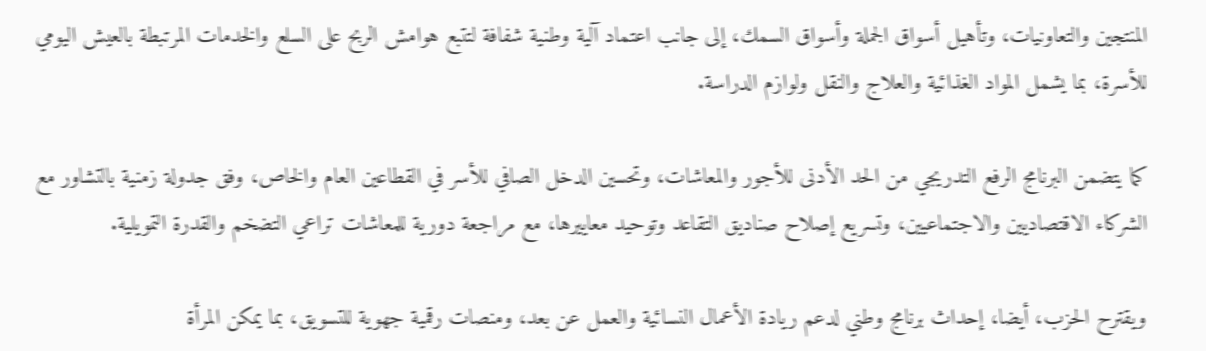المنتجين والتعاونيات، وتأهيل أسواق الجملة وأسواق السمك، إلى جانب اعتماد آلية وطنية شفافة لتتبع هوامش الربح على السلع والخدمات المرتبطة بالعيش اليومي للأسرة، بما يشمل المواد الغذائية والعلاج والنقل ولوازم الدراسة.

كما يتضمن البرنامج الرفع التدريجي من الحد الأدنى للأجور والمعاشات، وتحسين الدخل الصافي للأسر في القطاعين العام والخاص، وفق جدولة زمنية بالتشاور مع الشركاء الاقتصاديين والاجتماعيين، وتسريع إصلاح صناديق التقاعد وتوحيد معاييرها، مع مراجعة دورية للمعاشات تراعي التضخم والقدرة التمويلية.

ويقترح الحزب، أيضا، إحداث برنامج وطني لدعم ريادة الأعمال النسائية والعمل عن بعد، ومنصات رقمية جهوية للتسويق، بما يمكن المرأة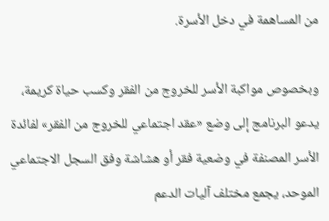من المساهمة في دخل الأسرة.

وبخصوص مواكبة الأسر للخروج من الفقر وكسب حياة كريمة، يدعو البرنامج إلى وضع «عقد اجتماعي للخروج من الفقر» لفائدة الأسر المصنفة في وضعية فقر أو هشاشة وفق السجل الاجتماعي الموحد، يجمع مختلف آليات الدعم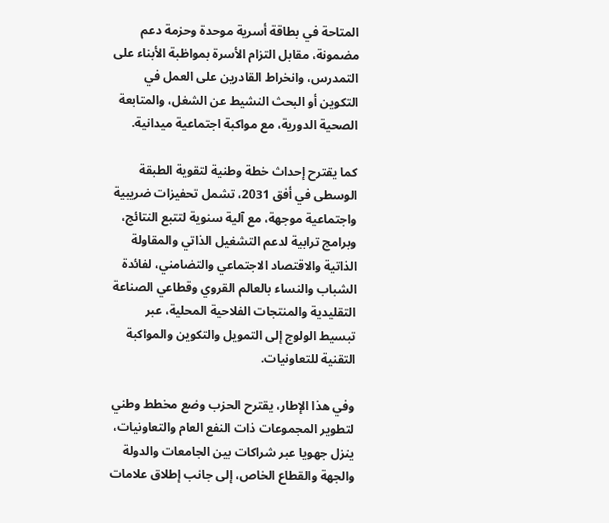المتاحة في بطاقة أسرية موحدة وحزمة دعم مضمونة، مقابل التزام الأسرة بمواظبة الأبناء على التمدرس، وانخراط القادرين على العمل في التكوين أو البحث النشيط عن الشغل، والمتابعة الصحية الدورية، مع مواكبة اجتماعية ميدانية.

كما يقترح إحداث خطة وطنية لتقوية الطبقة الوسطى في أفق 2031، تشمل تحفيزات ضريبية واجتماعية موجهة، مع آلية سنوية لتتبع النتائج، وبرامج ترابية لدعم التشغيل الذاتي والمقاولة الذاتية والاقتصاد الاجتماعي والتضامني، لفائدة الشباب والنساء بالعالم القروي وقطاعي الصناعة التقليدية والمنتجات الفلاحية المحلية، عبر تبسيط الولوج إلى التمويل والتكوين والمواكبة التقنية للتعاونيات.

وفي هذا الإطار، يقترح الحزب وضع مخطط وطني لتطوير المجموعات ذات النفع العام والتعاونيات، ينزل جهويا عبر شراكات بين الجامعات والدولة والجهة والقطاع الخاص، إلى جانب إطلاق علامات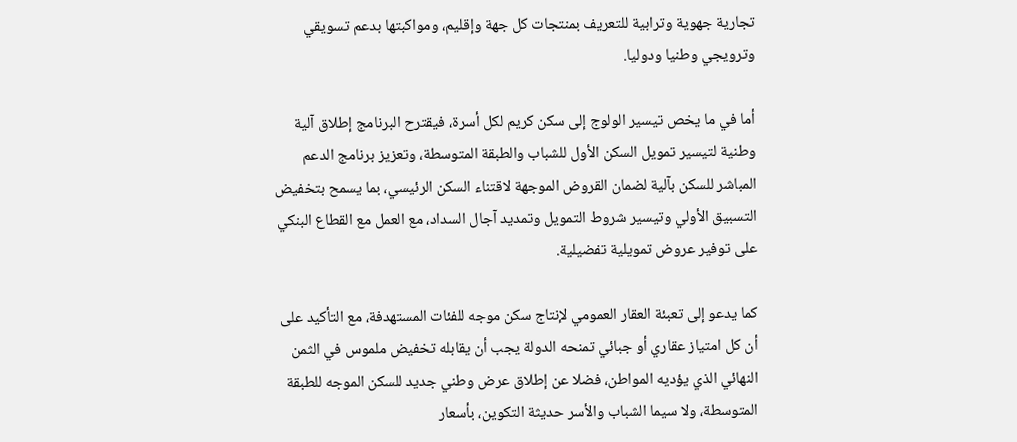تجارية جهوية وترابية للتعريف بمنتجات كل جهة وإقليم، ومواكبتها بدعم تسويقي وترويجي وطنيا ودوليا.

أما في ما يخص تيسير الولوج إلى سكن كريم لكل أسرة، فيقترح البرنامج إطلاق آلية وطنية لتيسير تمويل السكن الأول للشباب والطبقة المتوسطة، وتعزيز برنامج الدعم المباشر للسكن بآلية لضمان القروض الموجهة لاقتناء السكن الرئيسي، بما يسمح بتخفيض التسبيق الأولي وتيسير شروط التمويل وتمديد آجال السداد، مع العمل مع القطاع البنكي على توفير عروض تمويلية تفضيلية.

كما يدعو إلى تعبئة العقار العمومي لإنتاج سكن موجه للفئات المستهدفة، مع التأكيد على أن كل امتياز عقاري أو جبائي تمنحه الدولة يجب أن يقابله تخفيض ملموس في الثمن النهائي الذي يؤديه المواطن، فضلا عن إطلاق عرض وطني جديد للسكن الموجه للطبقة المتوسطة، ولا سيما الشباب والأسر حديثة التكوين، بأسعار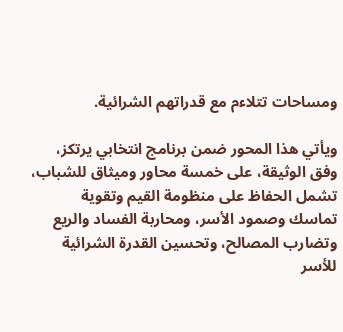ومساحات تتلاءم مع قدراتهم الشرائية.

ويأتي هذا المحور ضمن برنامج انتخابي يرتكز، وفق الوثيقة، على خمسة محاور وميثاق للشباب، تشمل الحفاظ على منظومة القيم وتقوية تماسك وصمود الأسر، ومحاربة الفساد والريع وتضارب المصالح، وتحسين القدرة الشرائية للأسر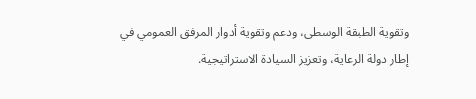وتقوية الطبقة الوسطى، ودعم وتقوية أدوار المرفق العمومي في إطار دولة الرعاية، وتعزيز السيادة الاستراتيجية.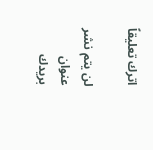اترك تعليقاً

لن يتم نشر عنوان بريدك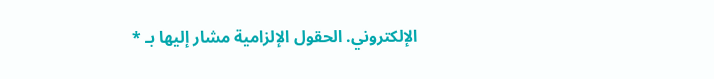الإلكتروني. الحقول الإلزامية مشار إليها بـ *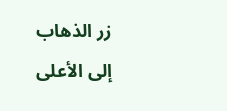زر الذهاب إلى الأعلى